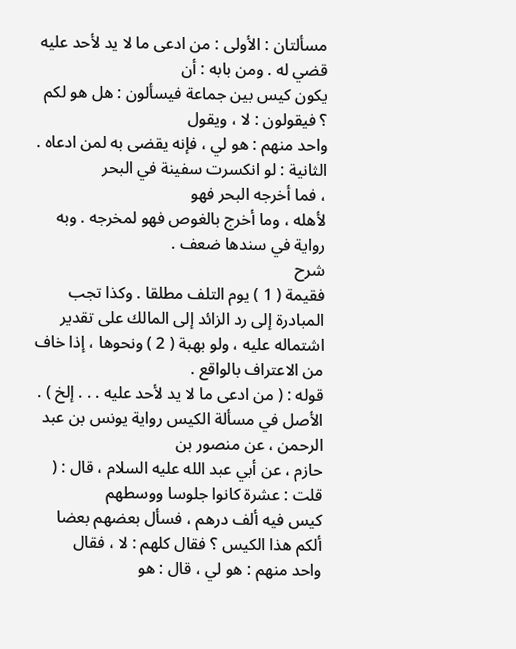مسألتان : الأولى : من ادعى ما لا يد لأحد عليه
قضي له . ومن بابه : أن
يكون كيس بين جماعة فيسألون : هل هو لكم ؟ فيقولون : لا ، ويقول
واحد منهم : هو لي ، فإنه يقضى به لمن ادعاه .
الثانية : لو انكسرت سفينة في البحر
، فما أخرجه البحر فهو
لأهله ، وما أخرج بالغوص فهو لمخرجه . وبه رواية في سندها ضعف .
شرح
فقيمة ( 1 ) يوم التلف مطلقا . وكذا تجب المبادرة إلى رد الزائد إلى المالك على تقدير
اشتماله عليه ، ولو بهبة ( 2 ) ونحوها ، إذا خاف من الاعتراف بالواقع .
قوله : ( من ادعى ما لا يد لأحد عليه . . . إلخ ) .
الأصل في مسألة الكيس رواية يونس بن عبد الرحمن ، عن منصور بن
حازم ، عن أبي عبد الله عليه السلام ، قال : ( قلت : عشرة كانوا جلوسا ووسطهم
كيس فيه ألف درهم ، فسأل بعضهم بعضا ألكم هذا الكيس ؟ فقال كلهم : لا ، فقال
واحد منهم : هو لي ، قال : هو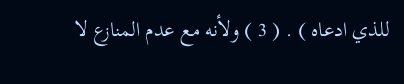للذي ادعاه ) . ( 3 ) ولأنه مع عدم المنازع لا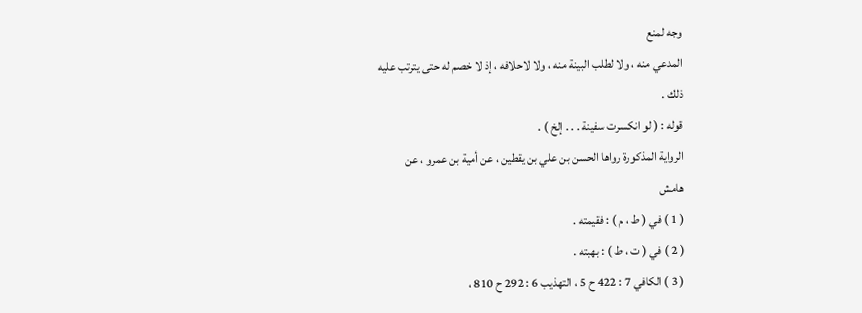وجه لمنع
المدعي منه ، ولا لطلب البينة منه ، ولا لاحلافه ، إذ لا خصم له حتى يترتب عليه
ذلك .
قوله : ( لو انكسرت سفينة . . . إلخ ) .
الرواية المذكورة رواها الحسن بن علي بن يقطين ، عن أمية بن عمرو ، عن
هامش
( 1 ) في ( ط ، م ) : فقيمته .
( 2 ) في ( ت ، ط ) : بهبته .
( 3 ) الكافي 7 : 422 ح 5 ، التهذيب 6 : 292 ح 810 ،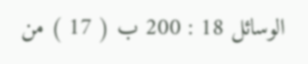الوسائل 18 : 200 ب ( 17 ) من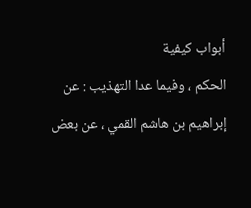أبواب كيفية
الحكم ، وفيما عدا التهذيب : عن إبراهيم بن هاشم القمي ، عن بعض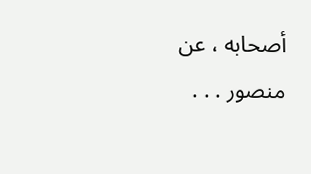أصحابه ، عن منصور . . .